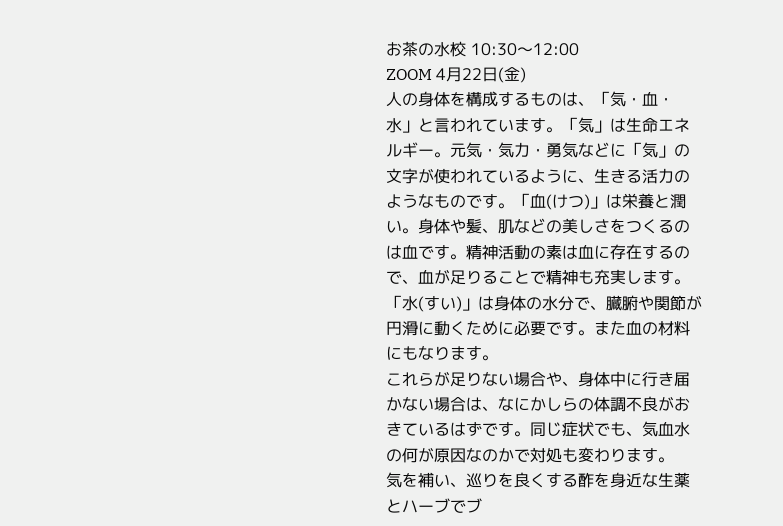お茶の水校 10:30〜12:00
ZOOM 4月22日(金)
人の身体を構成するものは、「気・血・水」と言われています。「気」は生命エネルギー。元気・気力・勇気などに「気」の文字が使われているように、生きる活力のようなものです。「血(けつ)」は栄養と潤い。身体や髪、肌などの美しさをつくるのは血です。精神活動の素は血に存在するので、血が足りることで精神も充実します。「水(すい)」は身体の水分で、臓腑や関節が円滑に動くために必要です。また血の材料にもなります。
これらが足りない場合や、身体中に行き届かない場合は、なにかしらの体調不良がおきているはずです。同じ症状でも、気血水の何が原因なのかで対処も変わります。
気を補い、巡りを良くする酢を身近な生薬とハーブでブ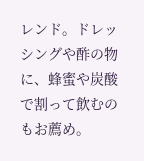レンド。ドレッシングや酢の物に、蜂蜜や炭酸で割って飲むのもお薦め。